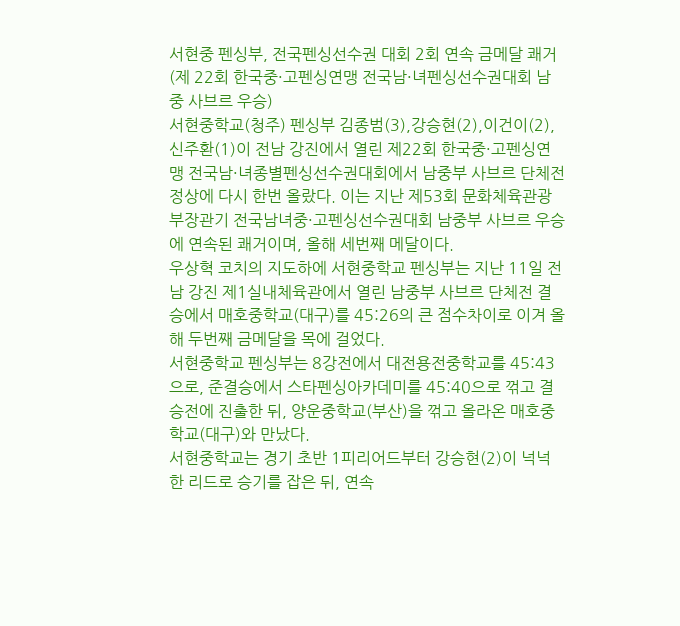서현중 펜싱부, 전국펜싱선수권 대회 2회 연속 금메달 쾌거
(제 22회 한국중·고펜싱연맹 전국남·녀펜싱선수권대회 남중 사브르 우승)
서현중학교(청주) 펜싱부 김종범(3),강승현(2),이건이(2),신주환(1)이 전남 강진에서 열린 제22회 한국중·고펜싱연맹 전국남·녀종별펜싱선수권대회에서 남중부 사브르 단체전 정상에 다시 한번 올랐다. 이는 지난 제53회 문화체육관광부장관기 전국남녀중·고펜싱선수권대회 남중부 사브르 우승에 연속된 쾌거이며, 올해 세번째 메달이다.
우상혁 코치의 지도하에 서현중학교 펜싱부는 지난 11일 전남 강진 제1실내체육관에서 열린 남중부 사브르 단체전 결승에서 매호중학교(대구)를 45:26의 큰 점수차이로 이겨 올해 두번째 금메달을 목에 걸었다.
서현중학교 펜싱부는 8강전에서 대전용전중학교를 45:43으로, 준결승에서 스타펜싱아카데미를 45:40으로 꺾고 결승전에 진출한 뒤, 양운중학교(부산)을 꺾고 올라온 매호중학교(대구)와 만났다.
서현중학교는 경기 초반 1피리어드부터 강승현(2)이 넉넉한 리드로 승기를 잡은 뒤, 연속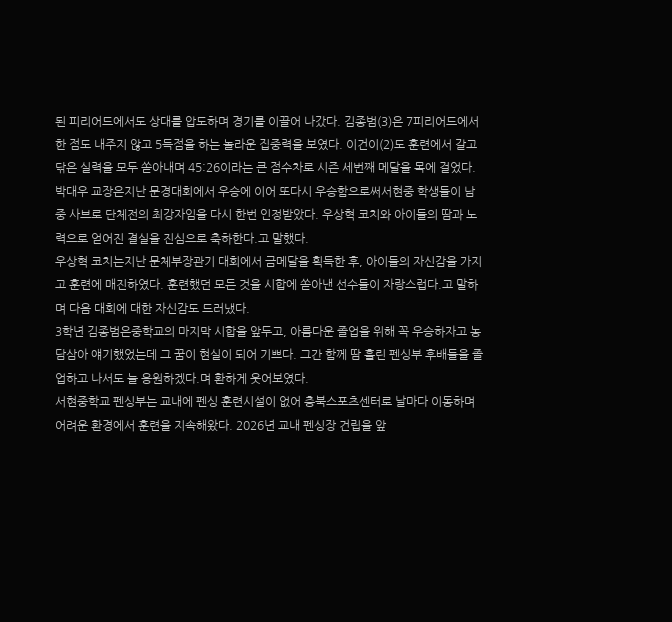된 피리어드에서도 상대를 압도하며 경기를 이끌어 나갔다. 김종범(3)은 7피리어드에서 한 점도 내주지 않고 5득점을 하는 놀라운 집중력을 보였다. 이건이(2)도 훈련에서 갈고 닦은 실력을 모두 쏟아내며 45:26이라는 큰 점수차로 시즌 세번째 메달을 목에 걸었다.
박대우 교장은지난 문경대회에서 우승에 이어 또다시 우승함으로써서현중 학생들이 남중 사브로 단체전의 최강자임을 다시 한번 인정받았다. 우상혁 코치와 아이들의 땀과 노력으로 얻어진 결실을 진심으로 축하한다.고 말했다.
우상혁 코치는지난 문체부장관기 대회에서 금메달을 획득한 후, 아이들의 자신감을 가지고 훈련에 매진하였다. 훈련했던 모든 것을 시합에 쏟아낸 선수들이 자랑스럽다.고 말하며 다음 대회에 대한 자신감도 드러냈다.
3학년 김종범은중학교의 마지막 시합을 앞두고, 아름다운 졸업을 위해 꼭 우승하자고 농담삼아 얘기했었는데 그 꿈이 현실이 되어 기쁘다. 그간 함께 땀 흘린 펜싱부 후배들을 졸업하고 나서도 늘 응원하겠다.며 환하게 웃어보였다.
서현중학교 펜싱부는 교내에 펜싱 훈련시설이 없어 충북스포츠센터로 날마다 이동하며 어려운 환경에서 훈련을 지속해왔다. 2026년 교내 펜싱장 건립을 앞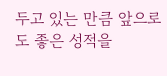두고 있는 만큼 앞으로도 좋은 성적을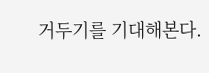거두기를 기대해본다.